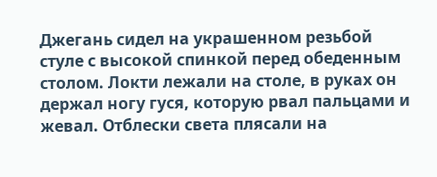Джегань сидел на украшенном резьбой стуле с высокой спинкой перед обеденным столом. Локти лежали на столе, в руках он держал ногу гуся, которую рвал пальцами и жевал. Отблески света плясали на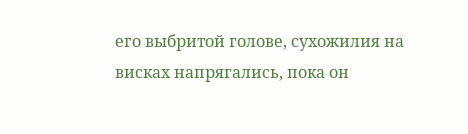его выбритой голове, сухожилия на висках напрягались, пока он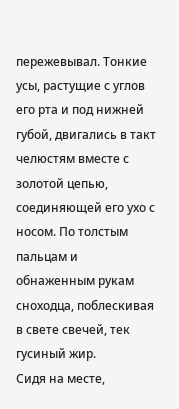пережевывал. Тонкие усы, растущие с углов его рта и под нижней губой, двигались в такт челюстям вместе с золотой цепью, соединяющей его ухо с носом. По толстым пальцам и обнаженным рукам сноходца, поблескивая в свете свечей, тек гусиный жир.
Сидя на месте,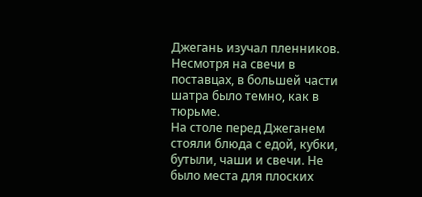Джегань изучал пленников.
Несмотря на свечи в поставцах, в большей части шатра было темно, как в тюрьме.
На столе перед Джеганем стояли блюда с едой, кубки, бутыли, чаши и свечи. Не было места для плоских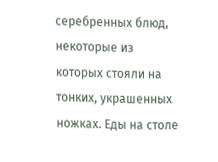серебренных блюд, некоторые из которых стояли на тонких, украшенных ножках. Еды на столе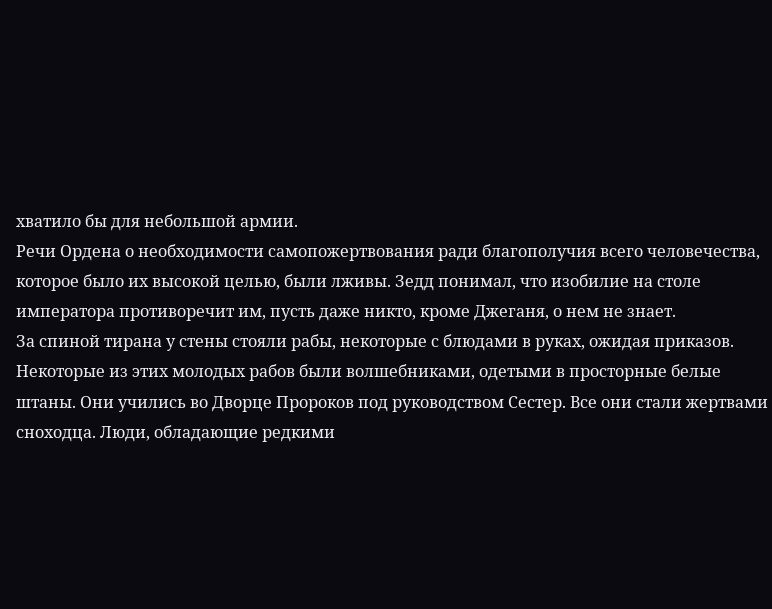хватило бы для небольшой армии.
Речи Ордена о необходимости самопожертвования ради благополучия всего человечества, которое было их высокой целью, были лживы. Зедд понимал, что изобилие на столе императора противоречит им, пусть даже никто, кроме Джеганя, о нем не знает.
За спиной тирана у стены стояли рабы, некоторые с блюдами в руках, ожидая приказов. Некоторые из этих молодых рабов были волшебниками, одетыми в просторные белые штаны. Они учились во Дворце Пророков под руководством Сестер. Все они стали жертвами сноходца. Люди, обладающие редкими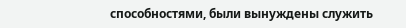способностями, были вынуждены служить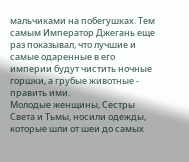мальчиками на побегушках. Тем самым Император Джегань еще раз показывал, что лучшие и самые одаренные в его империи будут чистить ночные горшки, а грубые животные - править ими.
Молодые женщины, Сестры Света и Тьмы, носили одежды, которые шли от шеи до самых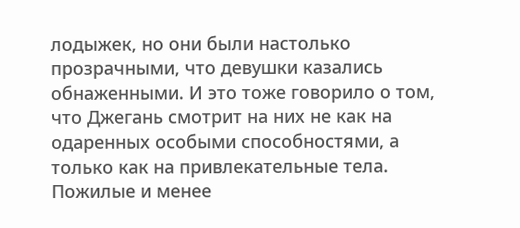лодыжек, но они были настолько прозрачными, что девушки казались обнаженными. И это тоже говорило о том, что Джегань смотрит на них не как на одаренных особыми способностями, а только как на привлекательные тела. Пожилые и менее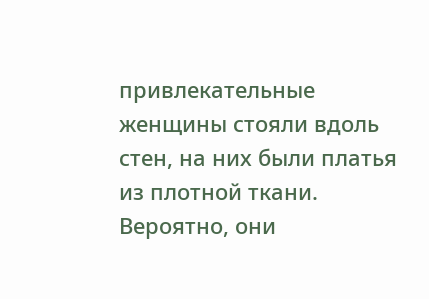привлекательные женщины стояли вдоль стен, на них были платья из плотной ткани. Вероятно, они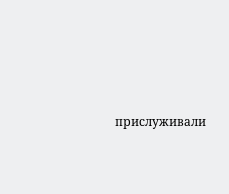прислуживали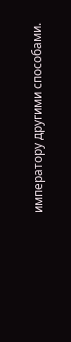императору другими способами.